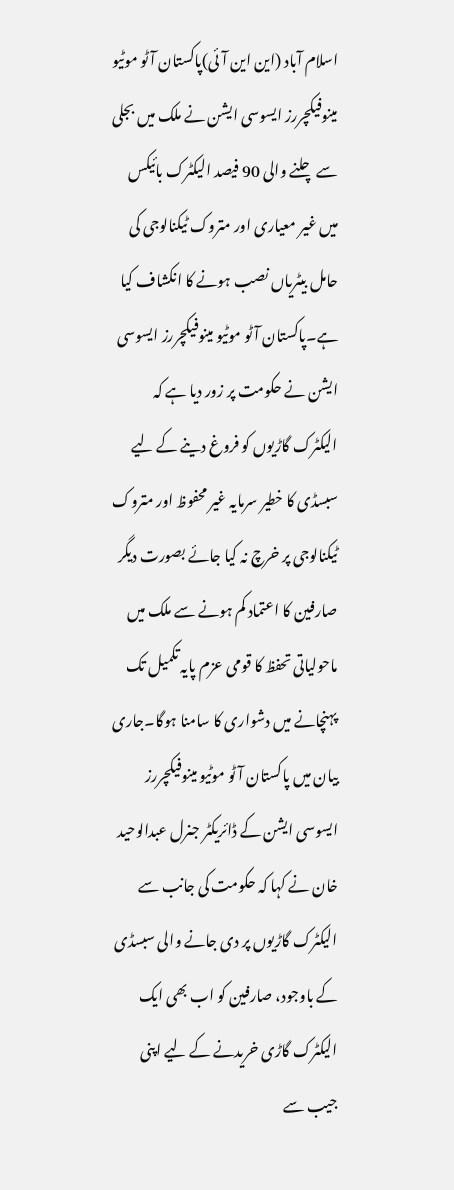اسلام آباد (این این آئی)پاکستان آٹو موٹیو مینوفیکچررز ایسوسی ایشن نے ملک میں بجلی سے چلنے والی 90 فیصد الیکٹرک بائیکس میں غیر معیاری اور متروک ٹیکنالوجی کی حامل بیٹریاں نصب ہونے کا انکشاف کیا ہے۔پاکستان آٹو موٹیو مینوفیکچررز ایسوسی ایشن نے حکومت پر زور دیا ہے کہ الیکٹرک گاڑیوں کو فروغ دینے کے لیے سبسڈی کا خطیر سرمایہ غیر محفوظ اور متروک ٹیکنالوجی پر خرچ نہ کیا جائے بصورت دیگر صارفین کا اعتماد کم ہونے سے ملک میں ماحولیاتی تحفظ کا قومی عزم پایہ تکمیل تک پہنچانے میں دشواری کا سامنا ہوگا۔جاری بیان میں پاکستان آٹو موٹیو مینوفیکچررز ایسوسی ایشن کے ڈائریکٹر جنرل عبدالوحید خان نے کہا کہ حکومت کی جانب سے الیکٹرک گاڑیوں پر دی جانے والی سبسڈی کے باوجود، صارفین کو اب بھی ایک الیکٹرک گاڑی خریدنے کے لیے اپنی جیب سے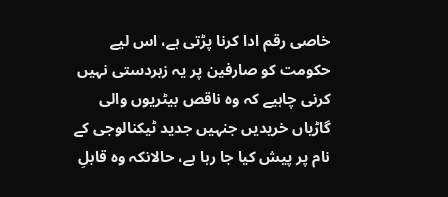خاصی رقم ادا کرنا پڑتی ہے، اس لیے حکومت کو صارفین پر یہ زبردستی نہیں کرنی چاہیے کہ وہ ناقص بیٹریوں والی گاڑیاں خریدیں جنہیں جدید ٹیکنالوجی کے نام پر پیش کیا جا رہا ہے، حالانکہ وہ قابلِ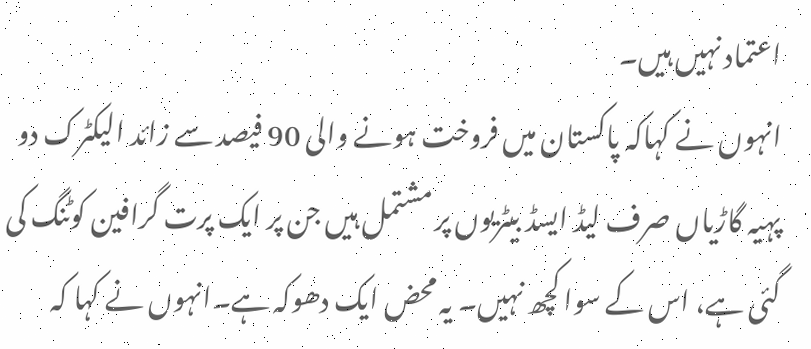اعتماد نہیں ہیں۔
انہوں نے کہاکہ پاکستان میں فروخت ہونے والی 90 فیصد سے زائد الیکٹرک دو پہیہ گاڑیاں صرف لیڈ ایسڈ بیٹریوں پر مشتمل ہیں جن پر ایک پرت گرافین کوٹنگ کی گئی ہے، اس کے سوا کچھ نہیں۔ یہ محض ایک دھوکہ ہے۔انہوں نے کہا کہ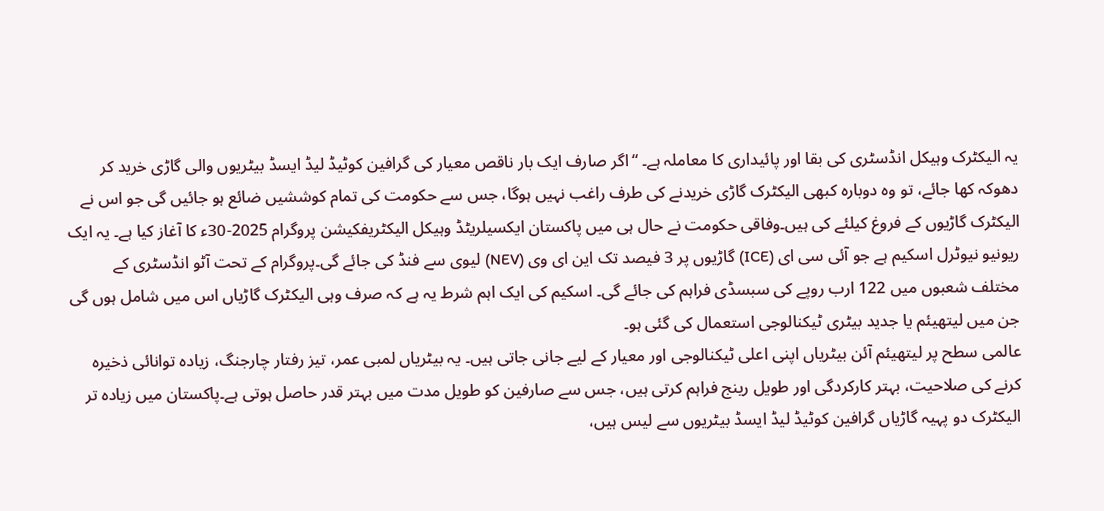یہ الیکٹرک وہیکل انڈسٹری کی بقا اور پائیداری کا معاملہ ہے۔ “اگر صارف ایک بار ناقص معیار کی گرافین کوٹیڈ لیڈ ایسڈ بیٹریوں والی گاڑی خرید کر دھوکہ کھا جائے، تو وہ دوبارہ کبھی الیکٹرک گاڑی خریدنے کی طرف راغب نہیں ہوگا، جس سے حکومت کی تمام کوششیں ضائع ہو جائیں گی جو اس نے الیکٹرک گاڑیوں کے فروغ کیلئے کی ہیں۔وفاقی حکومت نے حال ہی میں پاکستان ایکسیلریٹڈ وہیکل الیکٹریفکیشن پروگرام 2025-30ء کا آغاز کیا ہے۔ یہ ایک ریونیو نیوٹرل اسکیم ہے جو آئی سی ای (ICE) گاڑیوں پر 3 فیصد تک این ای وی (NEV) لیوی سے فنڈ کی جائے گی۔پروگرام کے تحت آٹو انڈسٹری کے مختلف شعبوں میں 122 ارب روپے کی سبسڈی فراہم کی جائے گی۔ اسکیم کی ایک اہم شرط یہ ہے کہ صرف وہی الیکٹرک گاڑیاں اس میں شامل ہوں گی جن میں لیتھیئم یا جدید بیٹری ٹیکنالوجی استعمال کی گئی ہو۔
عالمی سطح پر لیتھیئم آئن بیٹریاں اپنی اعلی ٹیکنالوجی اور معیار کے لیے جانی جاتی ہیں۔ یہ بیٹریاں لمبی عمر، تیز رفتار چارجنگ، زیادہ توانائی ذخیرہ کرنے کی صلاحیت، بہتر کارکردگی اور طویل رینج فراہم کرتی ہیں، جس سے صارفین کو طویل مدت میں بہتر قدر حاصل ہوتی ہے۔پاکستان میں زیادہ تر الیکٹرک دو پہیہ گاڑیاں گرافین کوٹیڈ لیڈ ایسڈ بیٹریوں سے لیس ہیں،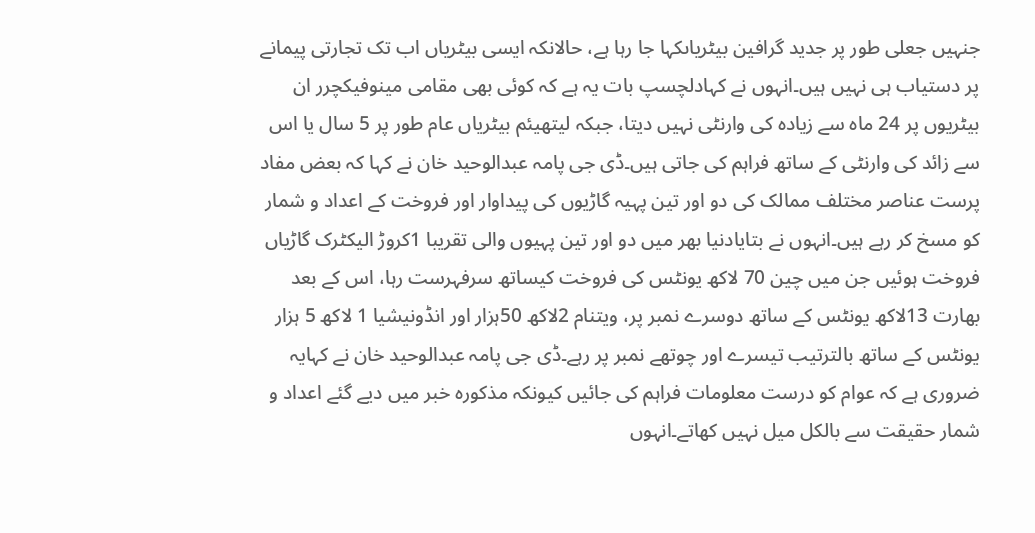جنہیں جعلی طور پر جدید گرافین بیٹریاںکہا جا رہا ہے، حالانکہ ایسی بیٹریاں اب تک تجارتی پیمانے پر دستیاب ہی نہیں ہیں۔انہوں نے کہادلچسپ بات یہ ہے کہ کوئی بھی مقامی مینوفیکچرر ان بیٹریوں پر 24 ماہ سے زیادہ کی وارنٹی نہیں دیتا، جبکہ لیتھیئم بیٹریاں عام طور پر 5 سال یا اس سے زائد کی وارنٹی کے ساتھ فراہم کی جاتی ہیں۔ڈی جی پامہ عبدالوحید خان نے کہا کہ بعض مفاد پرست عناصر مختلف ممالک کی دو اور تین پہیہ گاڑیوں کی پیداوار اور فروخت کے اعداد و شمار کو مسخ کر رہے ہیں۔انہوں نے بتایادنیا بھر میں دو اور تین پہیوں والی تقریبا 1کروڑ الیکٹرک گاڑیاں فروخت ہوئیں جن میں چین 70 لاکھ یونٹس کی فروخت کیساتھ سرفہرست رہا، اس کے بعد بھارت 13لاکھ یونٹس کے ساتھ دوسرے نمبر پر، ویتنام 2لاکھ 50ہزار اور انڈونیشیا 1 لاکھ 5 ہزار یونٹس کے ساتھ بالترتیب تیسرے اور چوتھے نمبر پر رہے۔ڈی جی پامہ عبدالوحید خان نے کہایہ ضروری ہے کہ عوام کو درست معلومات فراہم کی جائیں کیونکہ مذکورہ خبر میں دیے گئے اعداد و شمار حقیقت سے بالکل میل نہیں کھاتے۔انہوں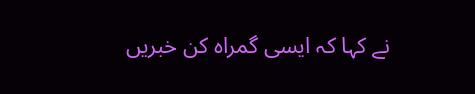نے کہا کہ ایسی گمراہ کن خبریں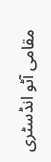مقامی آٹو انڈسٹری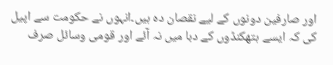اور صارفین دونوں کے لیے نقصان دہ ہیں۔انہوں نے حکومت سے اپیل کی کہ ایسے ہتھکنڈوں کے دبا میں نہ آئے اور قومی وسائل صرف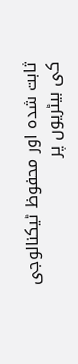ثابت شدہ اور محفوظ ٹیکنالوجی کی بیٹریوں پر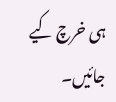ہی خرچ کیے جائیں۔